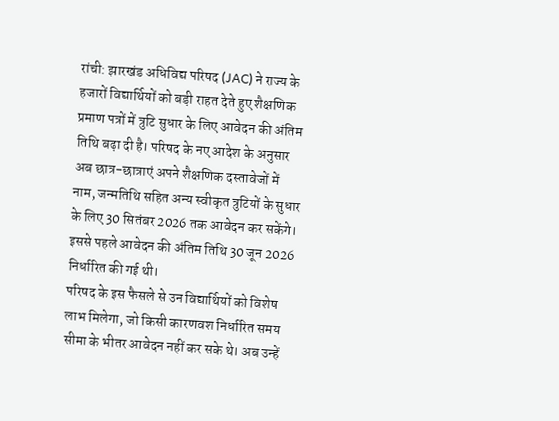रांची: झारखंड अधिविद्य परिषद (JAC) ने राज्य के हजारों विद्यार्थियों को बड़ी राहत देते हुए शैक्षणिक प्रमाण पत्रों में त्रुटि सुधार के लिए आवेदन की अंतिम तिथि बढ़ा दी है। परिषद के नए आदेश के अनुसार अब छात्र-छात्राएं अपने शैक्षणिक दस्तावेजों में नाम, जन्मतिथि सहित अन्य स्वीकृत त्रुटियों के सुधार के लिए 30 सितंबर 2026 तक आवेदन कर सकेंगे। इससे पहले आवेदन की अंतिम तिथि 30 जून 2026 निर्धारित की गई थी।
परिषद के इस फैसले से उन विद्यार्थियों को विशेष लाभ मिलेगा, जो किसी कारणवश निर्धारित समय सीमा के भीतर आवेदन नहीं कर सके थे। अब उन्हें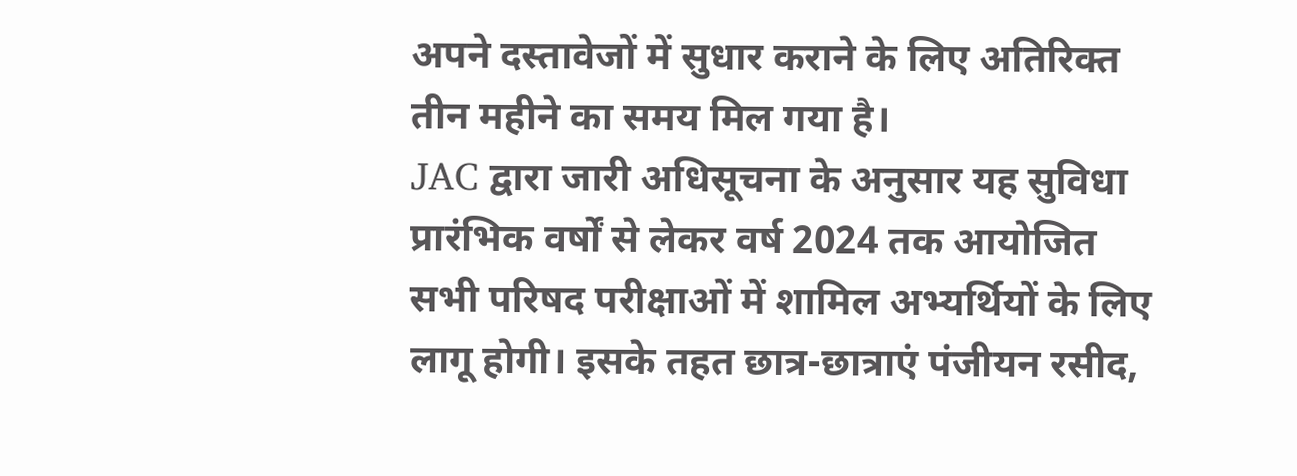अपने दस्तावेजों में सुधार कराने के लिए अतिरिक्त तीन महीने का समय मिल गया है।
JAC द्वारा जारी अधिसूचना के अनुसार यह सुविधा प्रारंभिक वर्षों से लेकर वर्ष 2024 तक आयोजित सभी परिषद परीक्षाओं में शामिल अभ्यर्थियों के लिए लागू होगी। इसके तहत छात्र-छात्राएं पंजीयन रसीद,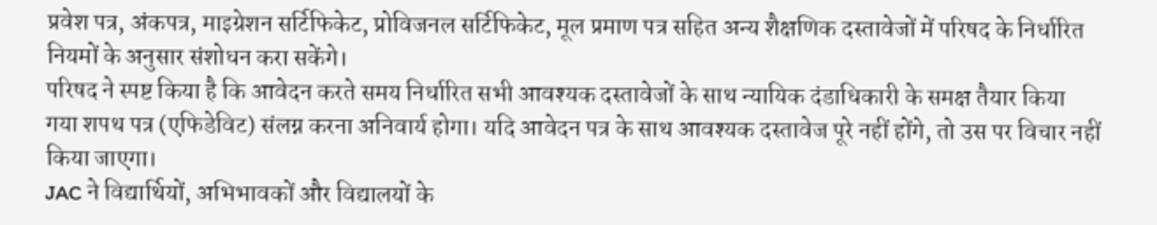प्रवेश पत्र, अंकपत्र, माइग्रेशन सर्टिफिकेट, प्रोविजनल सर्टिफिकेट, मूल प्रमाण पत्र सहित अन्य शैक्षणिक दस्तावेजों में परिषद के निर्धारित नियमों के अनुसार संशोधन करा सकेंगे।
परिषद ने स्पष्ट किया है कि आवेदन करते समय निर्धारित सभी आवश्यक दस्तावेजों के साथ न्यायिक दंडाधिकारी के समक्ष तैयार किया गया शपथ पत्र (एफिडेविट) संलग्न करना अनिवार्य होगा। यदि आवेदन पत्र के साथ आवश्यक दस्तावेज पूरे नहीं होंगे, तो उस पर विचार नहीं किया जाएगा।
JAC ने विद्यार्थियों, अभिभावकों और विद्यालयों के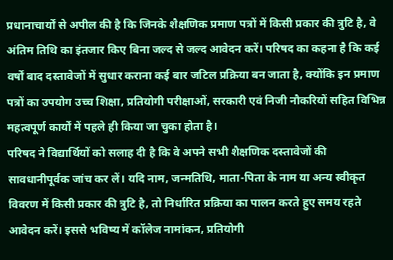प्रधानाचार्यों से अपील की है कि जिनके शैक्षणिक प्रमाण पत्रों में किसी प्रकार की त्रुटि है, वे अंतिम तिथि का इंतजार किए बिना जल्द से जल्द आवेदन करें। परिषद का कहना है कि कई वर्षों बाद दस्तावेजों में सुधार कराना कई बार जटिल प्रक्रिया बन जाता है, क्योंकि इन प्रमाण पत्रों का उपयोग उच्च शिक्षा, प्रतियोगी परीक्षाओं, सरकारी एवं निजी नौकरियों सहित विभिन्न महत्वपूर्ण कार्यों में पहले ही किया जा चुका होता है।
परिषद ने विद्यार्थियों को सलाह दी है कि वे अपने सभी शैक्षणिक दस्तावेजों की सावधानीपूर्वक जांच कर लें। यदि नाम, जन्मतिथि, माता-पिता के नाम या अन्य स्वीकृत विवरण में किसी प्रकार की त्रुटि है, तो निर्धारित प्रक्रिया का पालन करते हुए समय रहते आवेदन करें। इससे भविष्य में कॉलेज नामांकन, प्रतियोगी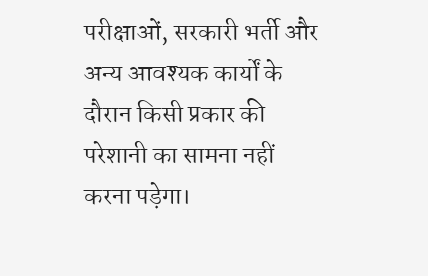परीक्षाओं, सरकारी भर्ती और अन्य आवश्यक कार्यों के दौरान किसी प्रकार की परेशानी का सामना नहीं करना पड़ेगा।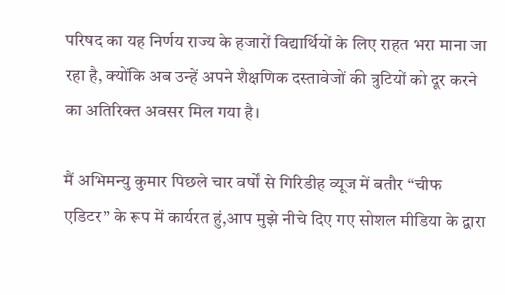परिषद का यह निर्णय राज्य के हजारों विद्यार्थियों के लिए राहत भरा माना जा रहा है, क्योंकि अब उन्हें अपने शैक्षणिक दस्तावेजों की त्रुटियों को दूर करने का अतिरिक्त अवसर मिल गया है।

मैं अभिमन्यु कुमार पिछले चार वर्षों से गिरिडीह व्यूज में बतौर “चीफ एडिटर” के रूप में कार्यरत हुं,आप मुझे नीचे दिए गए सोशल मीडिया के द्वारा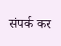संपर्क कर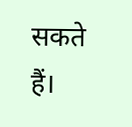सकते हैं।